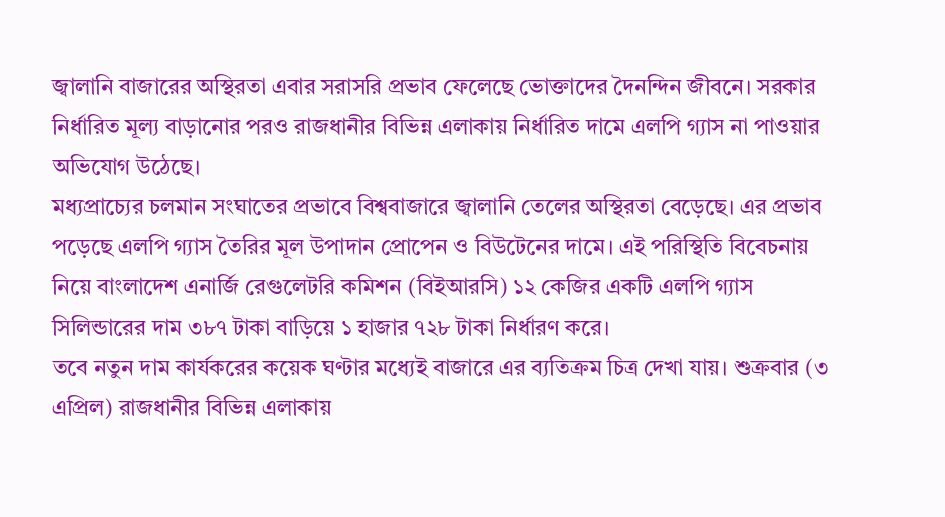জ্বালানি বাজারের অস্থিরতা এবার সরাসরি প্রভাব ফেলেছে ভোক্তাদের দৈনন্দিন জীবনে। সরকার নির্ধারিত মূল্য বাড়ানোর পরও রাজধানীর বিভিন্ন এলাকায় নির্ধারিত দামে এলপি গ্যাস না পাওয়ার অভিযোগ উঠেছে।
মধ্যপ্রাচ্যের চলমান সংঘাতের প্রভাবে বিশ্ববাজারে জ্বালানি তেলের অস্থিরতা বেড়েছে। এর প্রভাব পড়েছে এলপি গ্যাস তৈরির মূল উপাদান প্রোপেন ও বিউটেনের দামে। এই পরিস্থিতি বিবেচনায় নিয়ে বাংলাদেশ এনার্জি রেগুলেটরি কমিশন (বিইআরসি) ১২ কেজির একটি এলপি গ্যাস সিলিন্ডারের দাম ৩৮৭ টাকা বাড়িয়ে ১ হাজার ৭২৮ টাকা নির্ধারণ করে।
তবে নতুন দাম কার্যকরের কয়েক ঘণ্টার মধ্যেই বাজারে এর ব্যতিক্রম চিত্র দেখা যায়। শুক্রবার (৩ এপ্রিল) রাজধানীর বিভিন্ন এলাকায়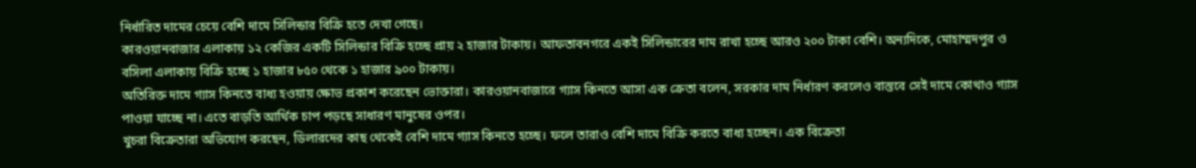নির্ধারিত দামের চেয়ে বেশি দামে সিলিন্ডার বিক্রি হতে দেখা গেছে।
কারওয়ানবাজার এলাকায় ১২ কেজির একটি সিলিন্ডার বিক্রি হচ্ছে প্রায় ২ হাজার টাকায়। আফতাবনগরে একই সিলিন্ডারের দাম রাখা হচ্ছে আরও ২০০ টাকা বেশি। অন্যদিকে, মোহাম্মদপুর ও বসিলা এলাকায় বিক্রি হচ্ছে ১ হাজার ৮৫০ থেকে ১ হাজার ৯০০ টাকায়।
অতিরিক্ত দামে গ্যাস কিনতে বাধ্য হওয়ায় ক্ষোভ প্রকাশ করেছেন ভোক্তারা। কারওয়ানবাজারে গ্যাস কিনতে আসা এক ক্রেতা বলেন, সরকার দাম নির্ধারণ করলেও বাস্তবে সেই দামে কোথাও গ্যাস পাওয়া যাচ্ছে না। এতে বাড়তি আর্থিক চাপ পড়ছে সাধারণ মানুষের ওপর।
খুচরা বিক্রেতারা অভিযোগ করছেন, ডিলারদের কাছ থেকেই বেশি দামে গ্যাস কিনতে হচ্ছে। ফলে তারাও বেশি দামে বিক্রি করতে বাধ্য হচ্ছেন। এক বিক্রেতা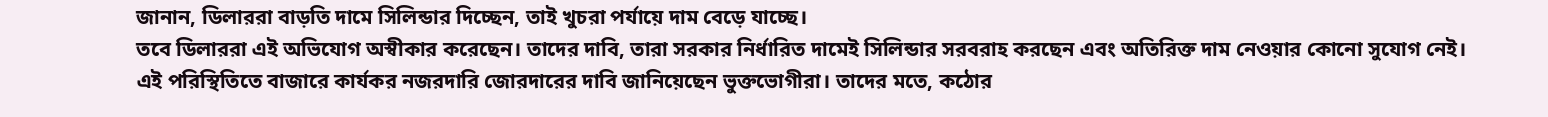জানান, ডিলাররা বাড়তি দামে সিলিন্ডার দিচ্ছেন, তাই খুচরা পর্যায়ে দাম বেড়ে যাচ্ছে।
তবে ডিলাররা এই অভিযোগ অস্বীকার করেছেন। তাদের দাবি, তারা সরকার নির্ধারিত দামেই সিলিন্ডার সরবরাহ করছেন এবং অতিরিক্ত দাম নেওয়ার কোনো সুযোগ নেই।
এই পরিস্থিতিতে বাজারে কার্যকর নজরদারি জোরদারের দাবি জানিয়েছেন ভুক্তভোগীরা। তাদের মতে, কঠোর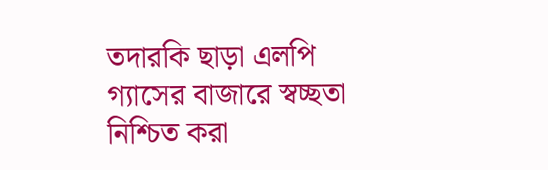তদারকি ছাড়া এলপি গ্যাসের বাজারে স্বচ্ছতা নিশ্চিত করা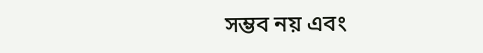সম্ভব নয় এবং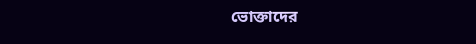ভোক্তাদের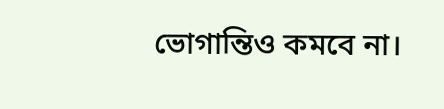ভোগান্তিও কমবে না।